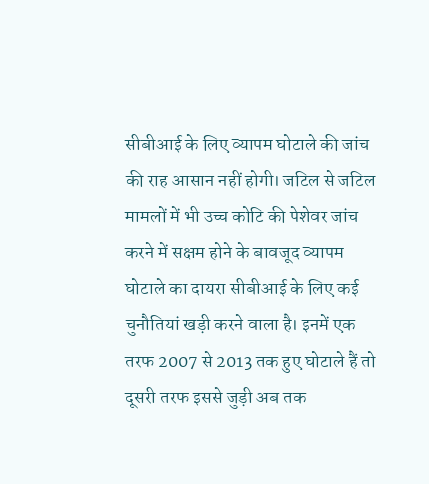सीबीआई के लिए व्यापम घोटाले की जांच की राह आसान नहीं होगी। जटिल से जटिल मामलों में भी उच्च कोटि की पेशेवर जांच करने में सक्षम होने के बावजूद व्यापम घोटाले का दायरा सीबीआई के लिए कई चुनौतियां खड़ी करने वाला है। इनमें एक तरफ 2007 से 2013 तक हुए घोटाले हैं तो दूसरी तरफ इससे जुड़ी अब तक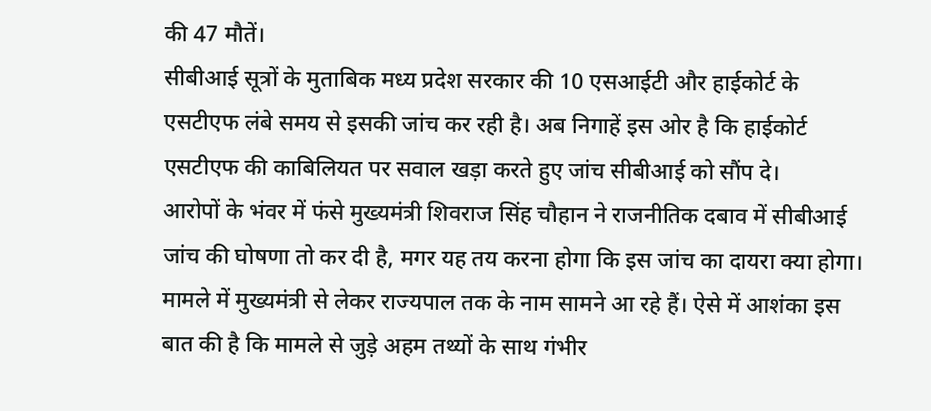की 47 मौतें।
सीबीआई सूत्रों के मुताबिक मध्य प्रदेश सरकार की 10 एसआईटी और हाईकोर्ट के एसटीएफ लंबे समय से इसकी जांच कर रही है। अब निगाहें इस ओर है कि हाईकोर्ट एसटीएफ की काबिलियत पर सवाल खड़ा करते हुए जांच सीबीआई को सौंप दे।
आरोपों के भंवर में फंसे मुख्यमंत्री शिवराज सिंह चौहान ने राजनीतिक दबाव में सीबीआई जांच की घोषणा तो कर दी है, मगर यह तय करना होगा कि इस जांच का दायरा क्या होगा।
मामले में मुख्यमंत्री से लेकर राज्यपाल तक के नाम सामने आ रहे हैं। ऐसे में आशंका इस बात की है कि मामले से जुड़े अहम तथ्यों के साथ गंभीर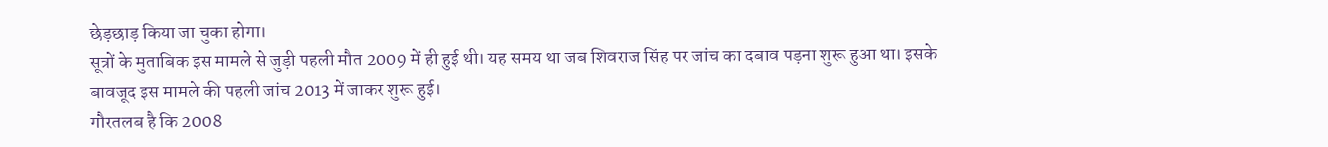छेड़छाड़ किया जा चुका होगा।
सूत्रों के मुताबिक इस मामले से जुड़ी पहली मौत 2009 में ही हुई थी। यह समय था जब शिवराज सिंह पर जांच का दबाव पड़ना शुरू हुआ था। इसके बावजूद इस मामले की पहली जांच 2013 में जाकर शुरू हुई।
गौरतलब है कि 2008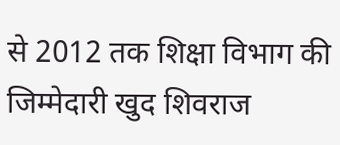से 2012 तक शिक्षा विभाग की जिम्मेदारी खुद शिवराज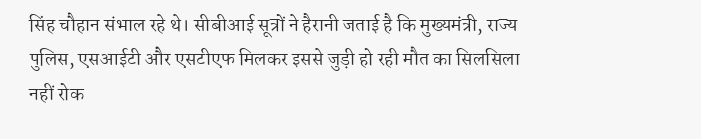सिंह चौहान संभाल रहे थे। सीबीआई सूत्रों ने हैरानी जताई है कि मुख्यमंत्री, राज्य पुलिस, एसआईटी और एसटीएफ मिलकर इससे जुड़ी हो रही मौत का सिलसिला नहीं रोक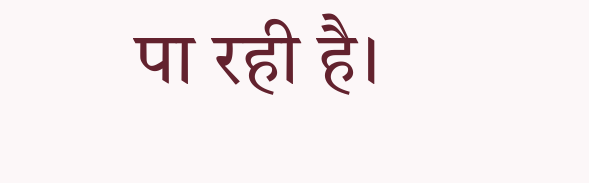पा रही है।